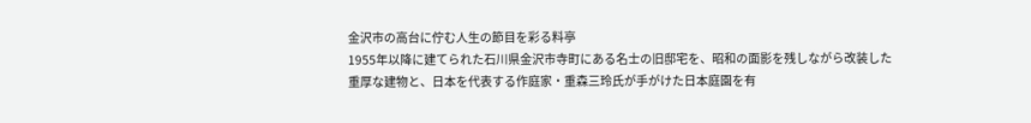金沢市の高台に佇む人生の節目を彩る料亭
1955年以降に建てられた石川県金沢市寺町にある名士の旧邸宅を、昭和の面影を残しながら改装した重厚な建物と、日本を代表する作庭家・重森三玲氏が手がけた日本庭園を有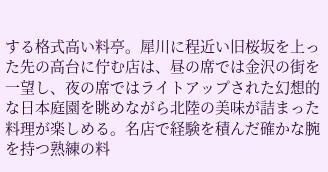する格式高い料亭。犀川に程近い旧桜坂を上った先の高台に佇む店は、昼の席では金沢の街を一望し、夜の席ではライトアップされた幻想的な日本庭園を眺めながら北陸の美味が詰まった料理が楽しめる。名店で経験を積んだ確かな腕を持つ熟練の料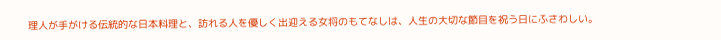理人が手がける伝統的な日本料理と、訪れる人を優しく出迎える女将のもてなしは、人生の大切な節目を祝う日にふさわしい。